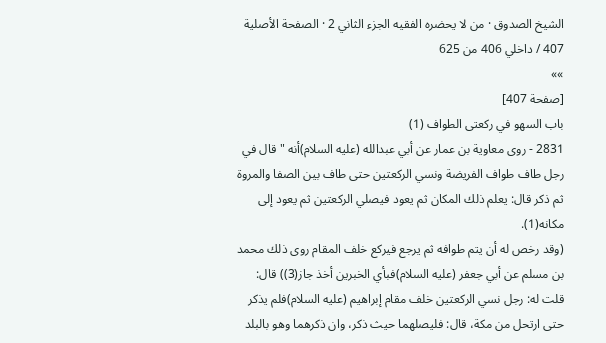الشيخ الصدوق · من لا يحضره الفقيه الجزء الثاني 2 · الصفحة الأصلية 407 / داخلي 406 من 625
»»
[صفحة 407]
باب السهو في ركعتى الطواف (1)
2831 - روى معاوية بن عمار عن أبي عبدالله (عليه السلام)أنه " قال في رجل طاف طواف الفريضة ونسي الركعتين حتى طاف بين الصفا والمروة ثم ذكر قال: يعلم ذلك المكان ثم يعود فيصلي الركعتين ثم يعود إلى مكانه(1).
(وقد رخص له أن يتم طوافه ثم يرجع فيركع خلف المقام روى ذلك محمد بن مسلم عن أبي جعفر (عليه السلام)فبأي الخبرين أخذ جاز(3)) قال: قلت له: رجل نسي الركعتين خلف مقام إبراهيم (عليه السلام)فلم يذكر حتى ارتحل من مكة، قال: فليصلهما حيث ذكر، وان ذكرهما وهو بالبلد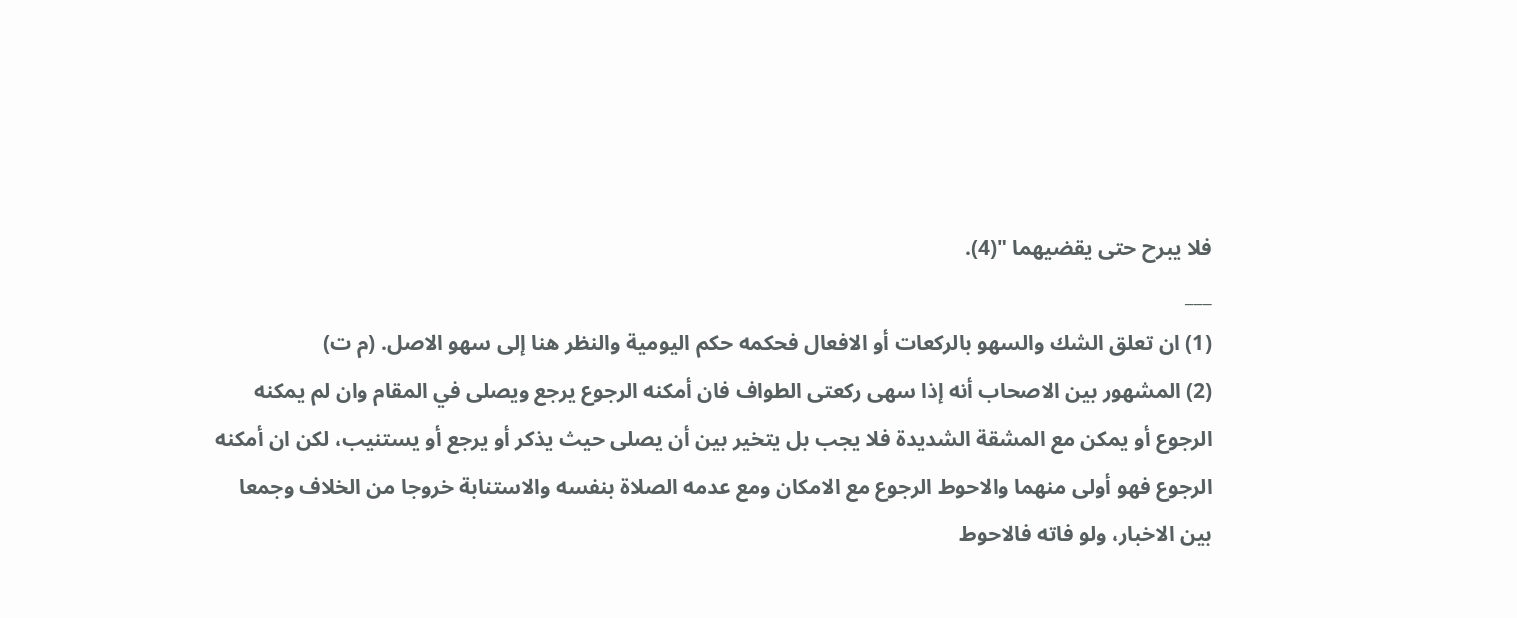فلا يبرح حتى يقضيهما "(4).
___
(1) ان تعلق الشك والسهو بالركعات أو الافعال فحكمه حكم اليومية والنظر هنا إلى سهو الاصل. (م ت)
(2) المشهور بين الاصحاب أنه إذا سهى ركعتى الطواف فان أمكنه الرجوع يرجع ويصلى في المقام وان لم يمكنه الرجوع أو يمكن مع المشقة الشديدة فلا يجب بل يتخير بين أن يصلى حيث يذكر أو يرجع أو يستنيب، لكن ان أمكنه الرجوع فهو أولى منهما والاحوط الرجوع مع الامكان ومع عدمه الصلاة بنفسه والاستنابة خروجا من الخلاف وجمعا بين الاخبار، ولو فاته فالاحوط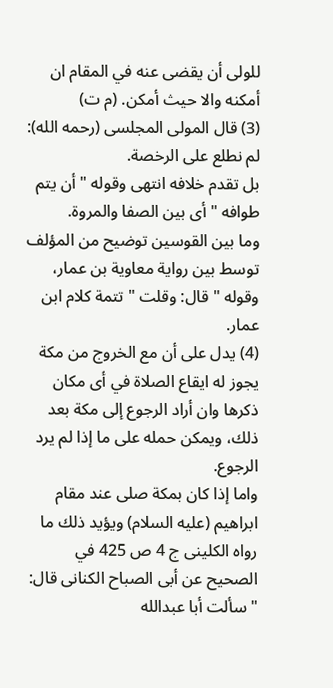للولى أن يقضى عنه في المقام ان أمكنه والا حيث أمكن. (م ت)
(3) قال المولى المجلسى (رحمه الله): لم نطلع على الرخصة.
بل تقدم خلافه انتهى وقوله " أن يتم طوافه " أى بين الصفا والمروة.
وما بين القوسين توضيح من المؤلف توسط بين رواية معاوية بن عمار، وقوله " قال: وقلت " تتمة كلام ابن عمار.
(4) يدل على أن مع الخروج من مكة يجوز له ايقاع الصلاة في أى مكان ذكرها وان أراد الرجوع إلى مكة بعد ذلك، ويمكن حمله على ما إذا لم يرد الرجوع.
واما إذا كان بمكة صلى عند مقام ابراهيم (عليه السلام) ويؤيد ذلك ما رواه الكلينى ج 4 ص 425 في الصحيح عن أبى الصباح الكنانى قال: " سألت أبا عبدالله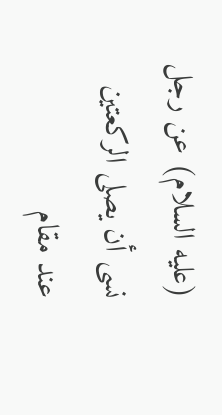(عليه السلام) عن رجل نسى أن يصلى الركعتين عند مقام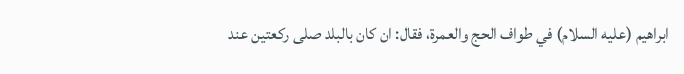ابراهيم (عليه السلام) في طواف الحج والعمرة، فقال: ان كان بالبلد صلى ركعتين عند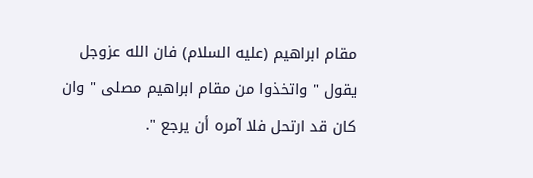مقام ابراهيم (عليه السلام) فان الله عزوجل يقول " واتخذوا من مقام ابراهيم مصلى " وان كان قد ارتحل فلا آمره أن يرجع ".